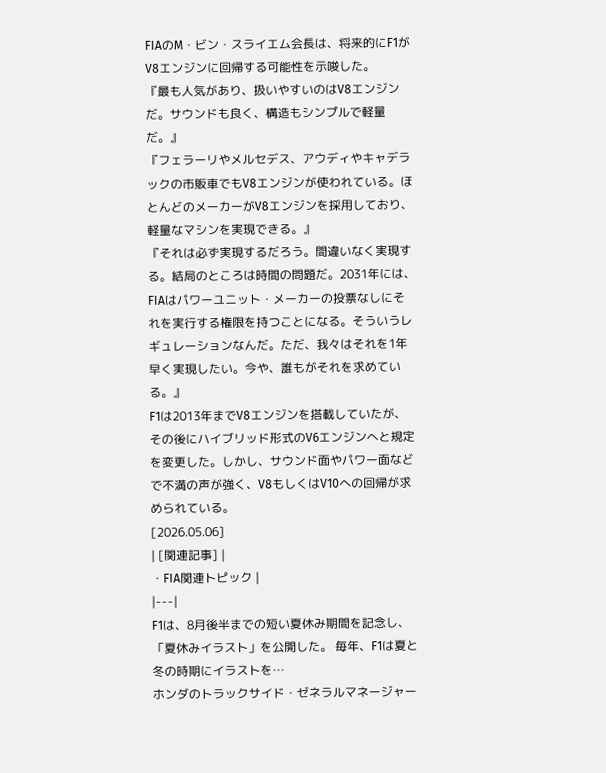FIAのM・ビン・スライエム会長は、将来的にF1がV8エンジンに回帰する可能性を示唆した。
『最も人気があり、扱いやすいのはV8エンジンだ。サウンドも良く、構造もシンプルで軽量だ。』
『フェラーリやメルセデス、アウディやキャデラックの市販車でもV8エンジンが使われている。ほとんどのメーカーがV8エンジンを採用しており、軽量なマシンを実現できる。』
『それは必ず実現するだろう。間違いなく実現する。結局のところは時間の問題だ。2031年には、FIAはパワーユニット・メーカーの投票なしにそれを実行する権限を持つことになる。そういうレギュレーションなんだ。ただ、我々はそれを1年早く実現したい。今や、誰もがそれを求めている。』
F1は2013年までV8エンジンを搭載していたが、その後にハイブリッド形式のV6エンジンへと規定を変更した。しかし、サウンド面やパワー面などで不満の声が強く、V8もしくはV10への回帰が求められている。
[2026.05.06]
| [関連記事] |
・FIA関連トピック |
|---|
F1は、8月後半までの短い夏休み期間を記念し、「夏休みイラスト」を公開した。 毎年、F1は夏と冬の時期にイラストを…
ホンダのトラックサイド・ゼネラルマネージャー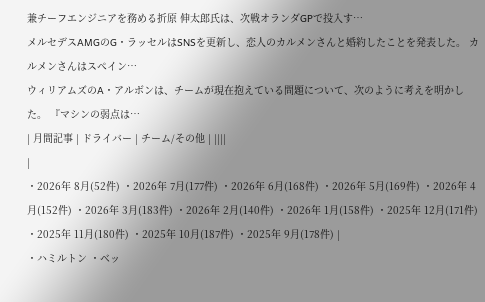兼チーフエンジニアを務める折原 伸太郎氏は、次戦オランダGPで投入す…
メルセデスAMGのG・ラッセルはSNSを更新し、恋人のカルメンさんと婚約したことを発表した。 カルメンさんはスペイン…
ウィリアムズのA・アルボンは、チームが現在抱えている問題について、次のように考えを明かした。 『マシンの弱点は…
| 月間記事 | ドライバー | チーム/その他 | ||||
|
・2026年 8月(52件) ・2026年 7月(177件) ・2026年 6月(168件) ・2026年 5月(169件) ・2026年 4月(152件) ・2026年 3月(183件) ・2026年 2月(140件) ・2026年 1月(158件) ・2025年 12月(171件) ・2025年 11月(180件) ・2025年 10月(187件) ・2025年 9月(178件) |
・ハミルトン ・ベッ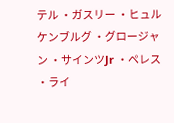テル ・ガスリー ・ヒュルケンブルグ ・グロージャン ・サインツJr ・ペレス ・ライ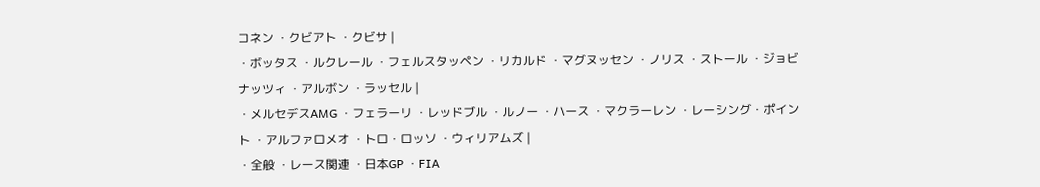コネン ・クビアト ・クビサ |
・ボッタス ・ルクレール ・フェルスタッペン ・リカルド ・マグヌッセン ・ノリス ・ストール ・ジョビナッツィ ・アルボン ・ラッセル |
・メルセデスAMG ・フェラーリ ・レッドブル ・ルノー ・ハース ・マクラーレン ・レーシング・ポイント ・アルファロメオ ・トロ・ロッソ ・ウィリアムズ |
・全般 ・レース関連 ・日本GP ・FIA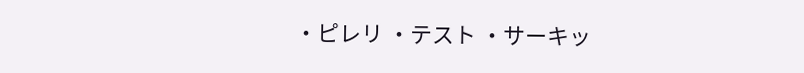・ピレリ ・テスト ・サーキッ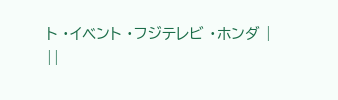ト ・イベント ・フジテレビ ・ホンダ |
||